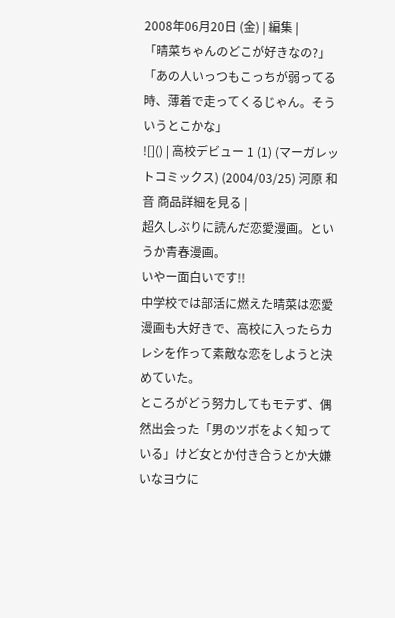2008年06月20日 (金) | 編集 |
「晴菜ちゃんのどこが好きなの?」
「あの人いっつもこっちが弱ってる時、薄着で走ってくるじゃん。そういうとこかな」
![]() | 高校デビュー 1 (1) (マーガレットコミックス) (2004/03/25) 河原 和音 商品詳細を見る |
超久しぶりに読んだ恋愛漫画。というか青春漫画。
いやー面白いです!!
中学校では部活に燃えた晴菜は恋愛漫画も大好きで、高校に入ったらカレシを作って素敵な恋をしようと決めていた。
ところがどう努力してもモテず、偶然出会った「男のツボをよく知っている」けど女とか付き合うとか大嫌いなヨウに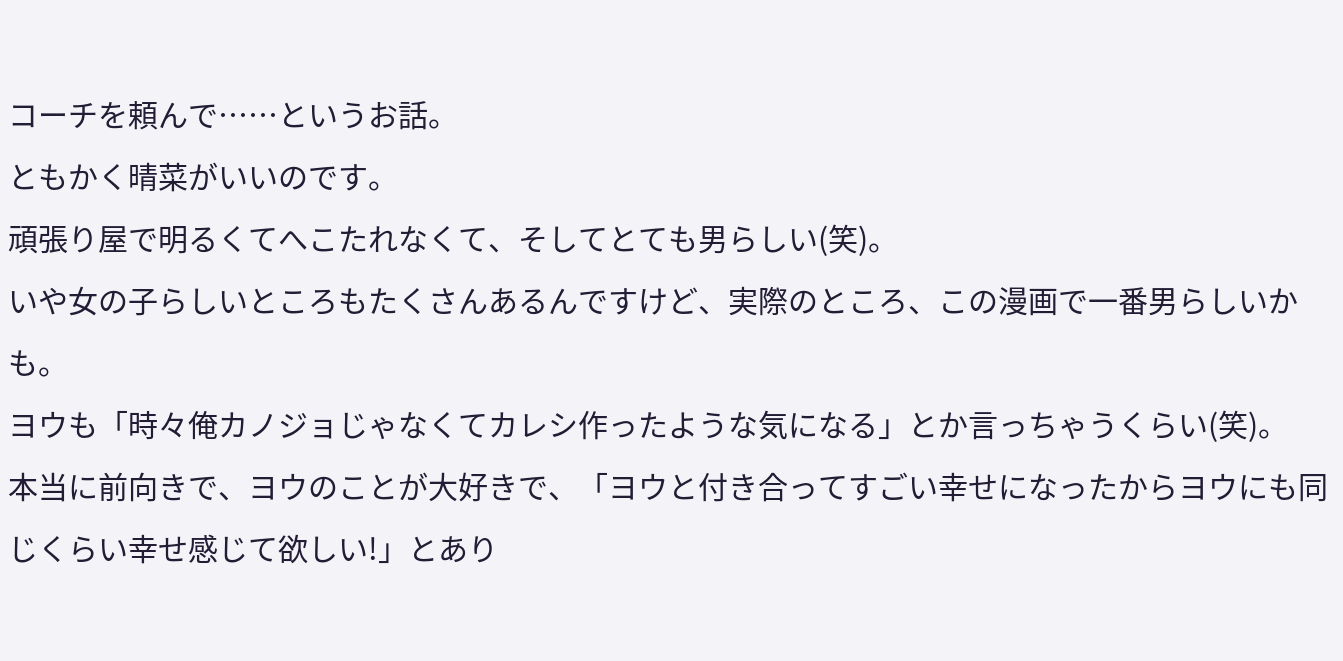コーチを頼んで……というお話。
ともかく晴菜がいいのです。
頑張り屋で明るくてへこたれなくて、そしてとても男らしい(笑)。
いや女の子らしいところもたくさんあるんですけど、実際のところ、この漫画で一番男らしいかも。
ヨウも「時々俺カノジョじゃなくてカレシ作ったような気になる」とか言っちゃうくらい(笑)。
本当に前向きで、ヨウのことが大好きで、「ヨウと付き合ってすごい幸せになったからヨウにも同じくらい幸せ感じて欲しい!」とあり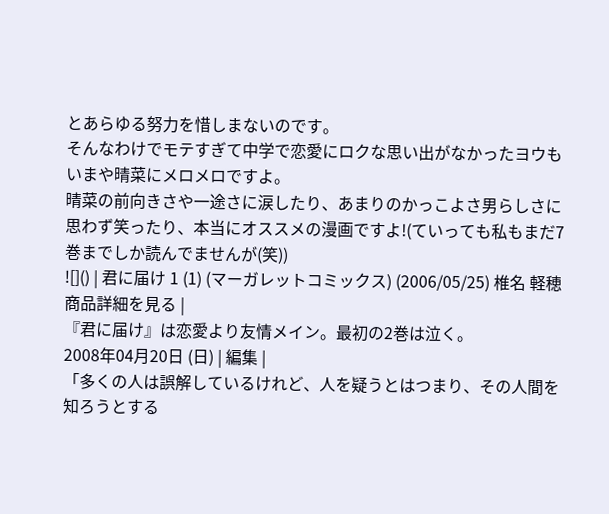とあらゆる努力を惜しまないのです。
そんなわけでモテすぎて中学で恋愛にロクな思い出がなかったヨウもいまや晴菜にメロメロですよ。
晴菜の前向きさや一途さに涙したり、あまりのかっこよさ男らしさに思わず笑ったり、本当にオススメの漫画ですよ!(ていっても私もまだ7巻までしか読んでませんが(笑))
![]() | 君に届け 1 (1) (マーガレットコミックス) (2006/05/25) 椎名 軽穂 商品詳細を見る |
『君に届け』は恋愛より友情メイン。最初の2巻は泣く。
2008年04月20日 (日) | 編集 |
「多くの人は誤解しているけれど、人を疑うとはつまり、その人間を知ろうとする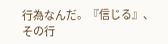行為なんだ。『信じる』、その行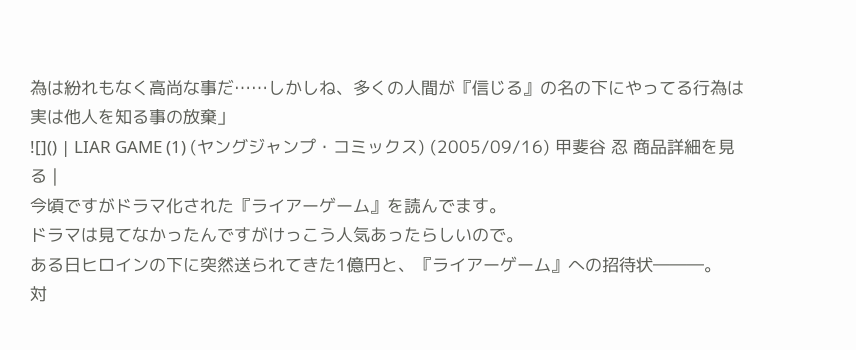為は紛れもなく高尚な事だ……しかしね、多くの人間が『信じる』の名の下にやってる行為は実は他人を知る事の放棄」
![]() | LIAR GAME (1) (ヤングジャンプ・コミックス) (2005/09/16) 甲斐谷 忍 商品詳細を見る |
今頃ですがドラマ化された『ライアーゲーム』を読んでます。
ドラマは見てなかったんですがけっこう人気あったらしいので。
ある日ヒロインの下に突然送られてきた1億円と、『ライアーゲーム』への招待状―――。
対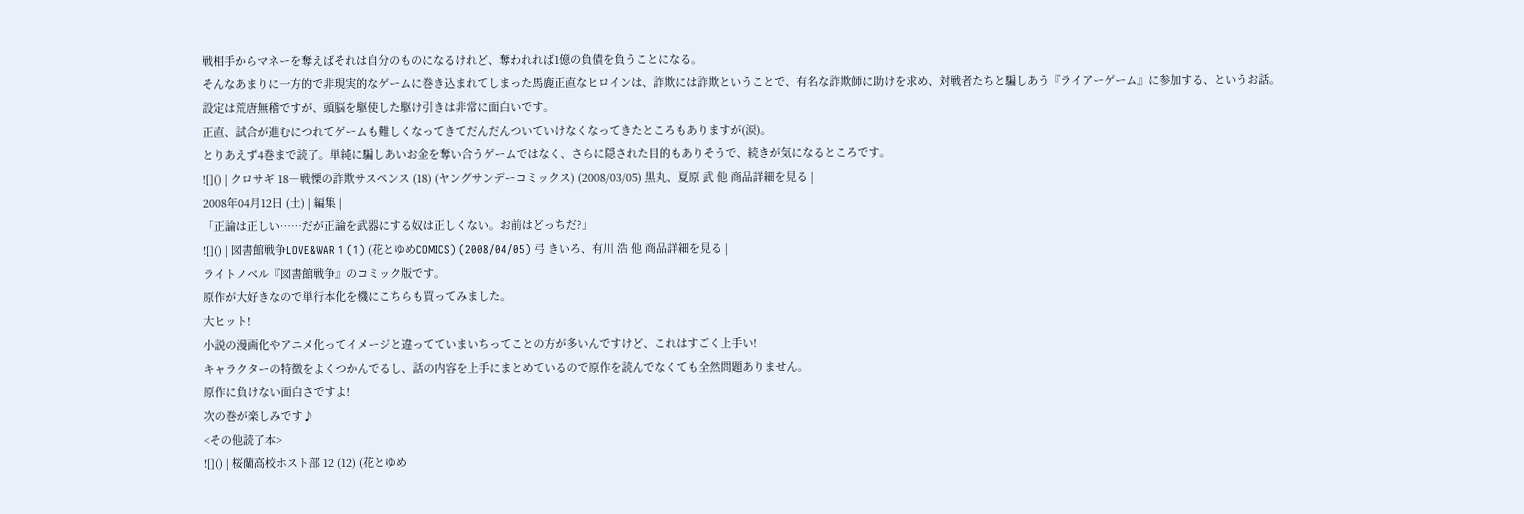戦相手からマネーを奪えばそれは自分のものになるけれど、奪われれば1億の負債を負うことになる。
そんなあまりに一方的で非現実的なゲームに巻き込まれてしまった馬鹿正直なヒロインは、詐欺には詐欺ということで、有名な詐欺師に助けを求め、対戦者たちと騙しあう『ライアーゲーム』に参加する、というお話。
設定は荒唐無稽ですが、頭脳を駆使した駆け引きは非常に面白いです。
正直、試合が進むにつれてゲームも難しくなってきてだんだんついていけなくなってきたところもありますが(涙)。
とりあえず4巻まで読了。単純に騙しあいお金を奪い合うゲームではなく、さらに隠された目的もありそうで、続きが気になるところです。
![]() | クロサギ 18―戦慄の詐欺サスペンス (18) (ヤングサンデーコミックス) (2008/03/05) 黒丸、夏原 武 他 商品詳細を見る |
2008年04月12日 (土) | 編集 |
「正論は正しい……だが正論を武器にする奴は正しくない。お前はどっちだ?」
![]() | 図書館戦争LOVE&WAR 1 (1) (花とゆめCOMICS) (2008/04/05) 弓 きいろ、有川 浩 他 商品詳細を見る |
ライトノベル『図書館戦争』のコミック版です。
原作が大好きなので単行本化を機にこちらも買ってみました。
大ヒット!
小説の漫画化やアニメ化ってイメージと違ってていまいちってことの方が多いんですけど、これはすごく上手い!
キャラクターの特徴をよくつかんでるし、話の内容を上手にまとめているので原作を読んでなくても全然問題ありません。
原作に負けない面白さですよ!
次の巻が楽しみです♪
<その他読了本>
![]() | 桜蘭高校ホスト部 12 (12) (花とゆめ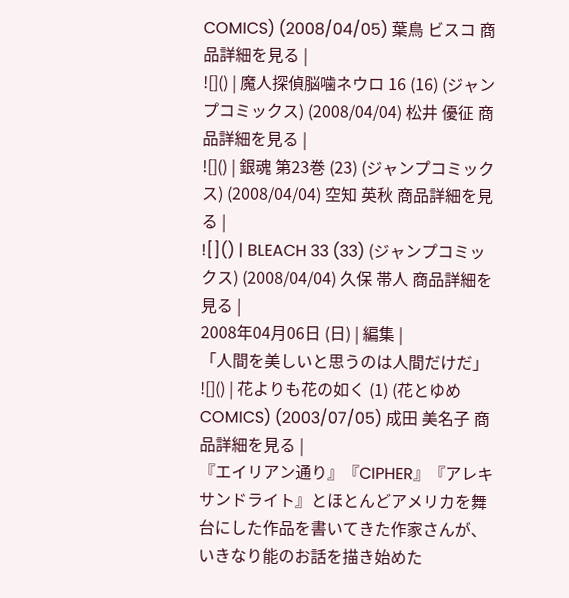COMICS) (2008/04/05) 葉鳥 ビスコ 商品詳細を見る |
![]() | 魔人探偵脳噛ネウロ 16 (16) (ジャンプコミックス) (2008/04/04) 松井 優征 商品詳細を見る |
![]() | 銀魂 第23巻 (23) (ジャンプコミックス) (2008/04/04) 空知 英秋 商品詳細を見る |
![]() | BLEACH 33 (33) (ジャンプコミックス) (2008/04/04) 久保 帯人 商品詳細を見る |
2008年04月06日 (日) | 編集 |
「人間を美しいと思うのは人間だけだ」
![]() | 花よりも花の如く (1) (花とゆめCOMICS) (2003/07/05) 成田 美名子 商品詳細を見る |
『エイリアン通り』『CIPHER』『アレキサンドライト』とほとんどアメリカを舞台にした作品を書いてきた作家さんが、いきなり能のお話を描き始めた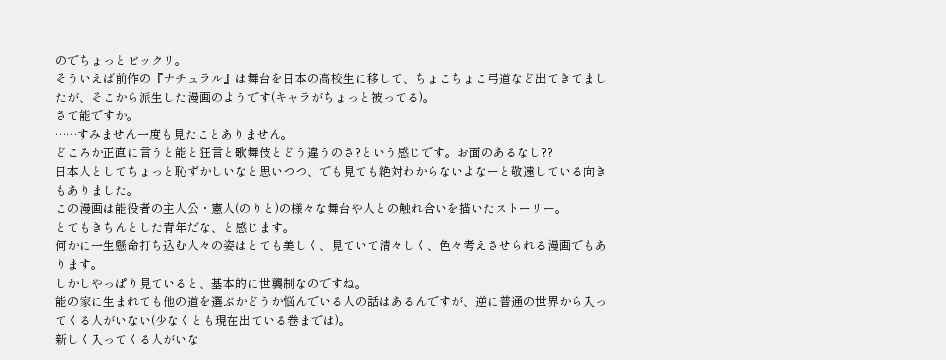のでちょっとビックリ。
そういえば前作の『ナチュラル』は舞台を日本の高校生に移して、ちょこちょこ弓道など出てきてましたが、そこから派生した漫画のようです(キャラがちょっと被ってる)。
さて能ですか。
……すみません一度も見たことありません。
どころか正直に言うと能と狂言と歌舞伎とどう違うのさ?という感じです。お面のあるなし??
日本人としてちょっと恥ずかしいなと思いつつ、でも見ても絶対わからないよなーと敬遠している向きもありました。
この漫画は能役者の主人公・憲人(のりと)の様々な舞台や人との触れ合いを描いたストーリー。
とてもきちんとした青年だな、と感じます。
何かに一生懸命打ち込む人々の姿はとても美しく、見ていて清々しく、色々考えさせられる漫画でもあります。
しかしやっぱり見ていると、基本的に世襲制なのですね。
能の家に生まれても他の道を選ぶかどうか悩んでいる人の話はあるんですが、逆に普通の世界から入ってくる人がいない(少なくとも現在出ている巻までは)。
新しく入ってくる人がいな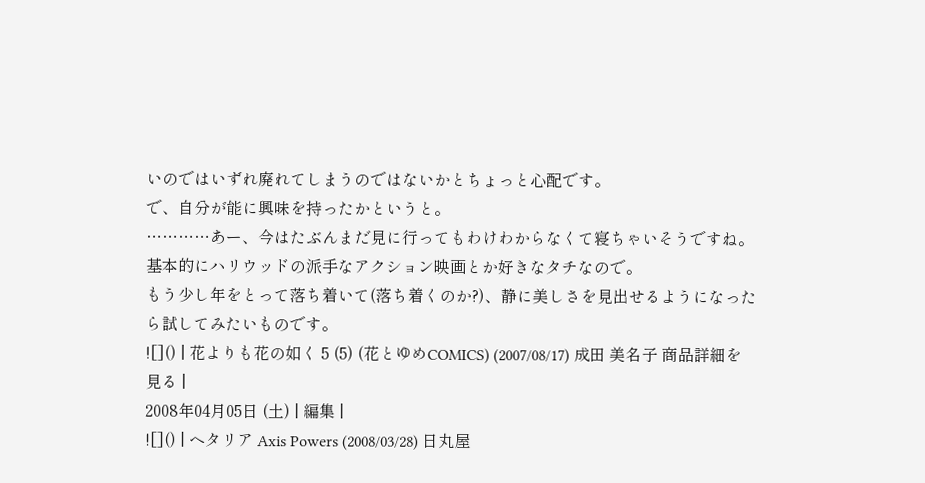いのではいずれ廃れてしまうのではないかとちょっと心配です。
で、自分が能に興味を持ったかというと。
…………あー、今はたぶんまだ見に行ってもわけわからなくて寝ちゃいそうですね。
基本的にハリウッドの派手なアクション映画とか好きなタチなので。
もう少し年をとって落ち着いて(落ち着くのか?)、静に美しさを見出せるようになったら試してみたいものです。
![]() | 花よりも花の如く 5 (5) (花とゆめCOMICS) (2007/08/17) 成田 美名子 商品詳細を見る |
2008年04月05日 (土) | 編集 |
![]() | ヘタリア Axis Powers (2008/03/28) 日丸屋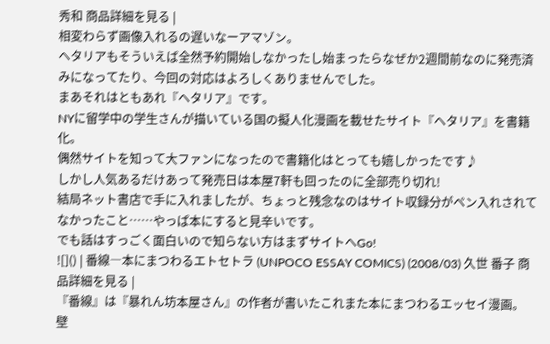秀和 商品詳細を見る |
相変わらず画像入れるの遅いなーアマゾン。
ヘタリアもそういえば全然予約開始しなかったし始まったらなぜか2週間前なのに発売済みになってたり、今回の対応はよろしくありませんでした。
まあそれはともあれ『ヘタリア』です。
NYに留学中の学生さんが描いている国の擬人化漫画を載せたサイト『ヘタリア』を書籍化。
偶然サイトを知って大ファンになったので書籍化はとっても嬉しかったです♪
しかし人気あるだけあって発売日は本屋7軒も回ったのに全部売り切れ!
結局ネット書店で手に入れましたが、ちょっと残念なのはサイト収録分がペン入れされてなかったこと……やっぱ本にすると見辛いです。
でも話はすっごく面白いので知らない方はまずサイトへGo!
![]() | 番線―本にまつわるエトセトラ (UNPOCO ESSAY COMICS) (2008/03) 久世 番子 商品詳細を見る |
『番線』は『暴れん坊本屋さん』の作者が書いたこれまた本にまつわるエッセイ漫画。
壁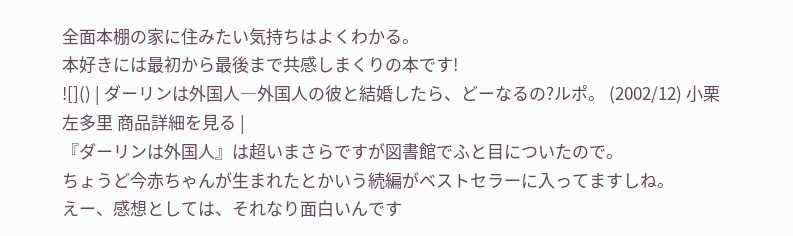全面本棚の家に住みたい気持ちはよくわかる。
本好きには最初から最後まで共感しまくりの本です!
![]() | ダーリンは外国人―外国人の彼と結婚したら、どーなるの?ルポ。 (2002/12) 小栗 左多里 商品詳細を見る |
『ダーリンは外国人』は超いまさらですが図書館でふと目についたので。
ちょうど今赤ちゃんが生まれたとかいう続編がベストセラーに入ってますしね。
えー、感想としては、それなり面白いんです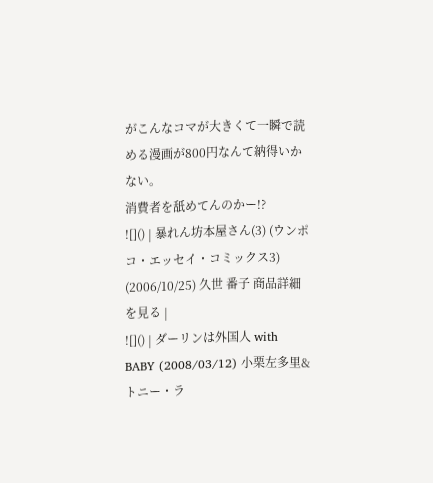がこんなコマが大きくて一瞬で読める漫画が800円なんて納得いかない。
消費者を舐めてんのかー!?
![]() | 暴れん坊本屋さん(3) (ウンポコ・エッセイ・コミックス3) (2006/10/25) 久世 番子 商品詳細を見る |
![]() | ダーリンは外国人 with BABY (2008/03/12) 小栗左多里&トニー・ラ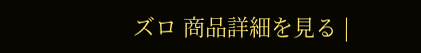ズロ 商品詳細を見る |